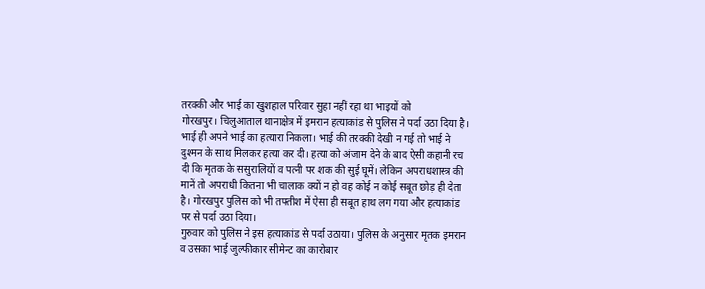तरक्की और भाई का खुशहाल परिवार सुहा नहीं रहा था भाइयों को
गोरखपुर। चिलुआताल थानाक्षेत्र में इमरान हत्याकांड से पुलिस ने पर्दा उठा दिया है। भाई ही अपने भाई का हत्यारा निकला। भाई की तरक्की देखी न गई तो भाई ने दुश्मन के साथ मिलकर हत्या कर दी। हत्या को अंजाम देने के बाद ऐसी कहानी रच दी कि मृतक के ससुरालियों व पत्नी पर शक की सुई घूमें। लेकिन अपराधशास्त्र की मानें तो अपराधी कितना भी चालाक क्यों न हो वह कोई न कोई सबूत छोड़ ही देता है। गोरखपुर पुलिस को भी तफ्तीश में ऐसा ही सबूत हाथ लग गया और हत्याकांड पर से पर्दा उठा दिया।
गुरुवार को पुलिस ने इस हत्याकांड से पर्दा उठाया। पुलिस के अनुसार मृतक इमरान व उसका भाई जुल्फीकार सीमेन्ट का कारोबार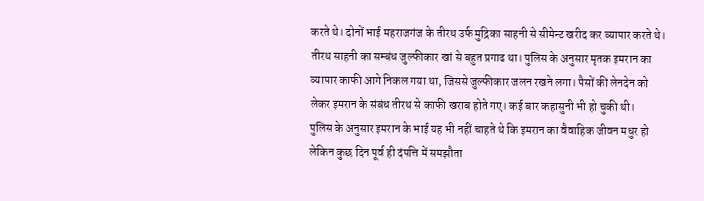करते थे। दोनों भाई महराजगंज के तीरथ उर्फ मुद्रिका साहनी से सीमेन्ट खरीद कर व्यापार करते थे। तीरथ साहनी का सम्बंध जुल्फीकार खां से बहुत प्रगाढ था। पुलिस के अनुसार मृतक इमरान का व्यापार काफी आगे निकल गया था, जिससे जुल्फीकार जलन रखने लगा। पैसों की लेनदेन को लेकर इमरान के संबंध तीरथ से काफी खराब होते गए। कई बार कहासुनी भी हो चुकी थी।
पुलिस के अनुसार इमरान के भाई यह भी नहीं चाहते थे कि इमरान का वैवाहिक जीवन मधुर हो लेकिन कुछ दिन पूर्व ही दंपत्ति में समझौता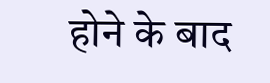होने के बाद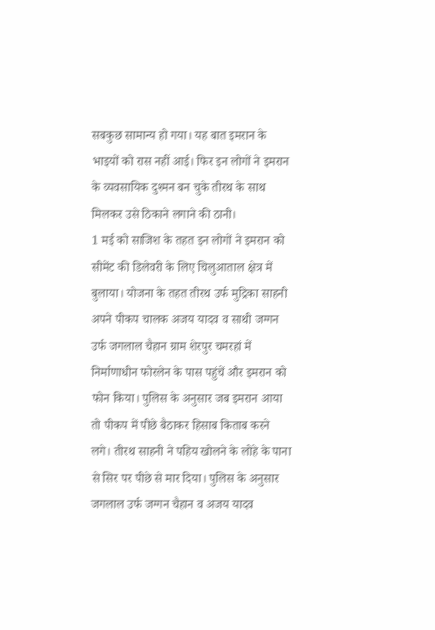सबकुछ सामान्य हो गया। यह बात इमरान के भाइयों को रास नहीं आई। फिर इन लोगों ने इमरान के व्यवसायिक दुश्मन बन चुके तीरथ के साथ मिलकर उसे ठिकाने लगाने की ठानी।
1 मई को साजिश के तहत इन लोगों ने इमरान को सीमेंट की डिलेवरी के लिए चिलुआताल क्षेत्र में बुलाया। योजना के तहत तीरथ उर्फ मुद्रिका साहनी अपने पीकप चालक अजय यादव व साथी जग्गन उर्फ जगलाल चैहान ग्राम शेरपुर चमरहां में निर्माणाधीन फोरलेन के पास पहुंचें और इमरान को फोन किया। पुलिस के अनुसार जब इमरान आया तो पीकप में पीछे बैठाकर हिसाब किताब करने लगे। तीरथ साहनी ने पहिय खोलने के लोहे के पाना से सिर पर पीछे से मार दिया। पुलिस के अनुसार जगलाल उर्फ जग्गन चैहान व अजय यादव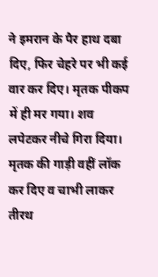ने इमरान के पैर हाथ दबा दिए, फिर चेहरे पर भी कई वार कर दिए। मृतक पीकप में ही मर गया। शव लपेटकर नीचे गिरा दिया। मृतक की गाड़ी वहीं लॉक कर दिए व चाभी लाकर तीरथ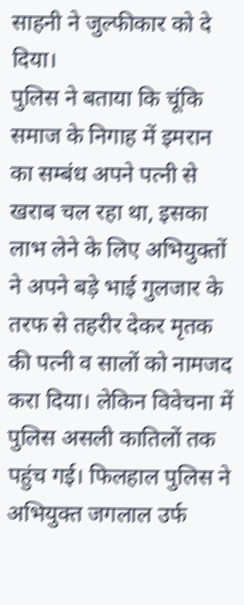साहनी ने जुल्फीकार को दे दिया।
पुलिस ने बताया कि चूंकि समाज के निगाह में इमरान का सम्बंध अपने पत्नी से खराब चल रहा था, इसका लाभ लेने के लिए अभियुक्तों ने अपने बड़े भाई गुलजार के तरफ से तहरीर देकर मृतक की पत्नी व सालों को नामजद करा दिया। लेकिन विवेचना में पुलिस असली कातिलों तक पहुंच गई। फिलहाल पुलिस ने अभियुक्त जगलाल उर्फ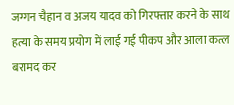जग्गन चैहान व अजय यादव को गिरफ्तार करने के साथ हत्या के समय प्रयोग में लाई गई पीकप और आला कत्ल बरामद कर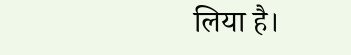लिया है।